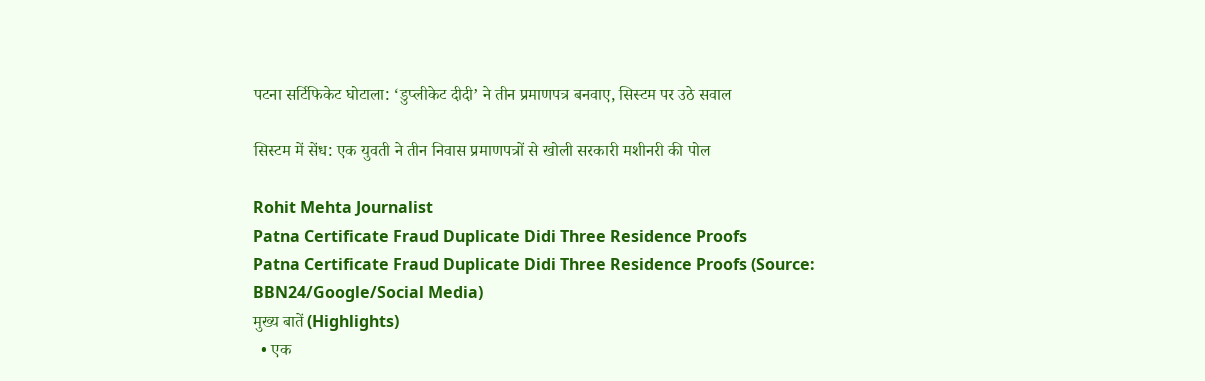पटना सर्टिफिकेट घोटाला: ‘डुप्लीकेट दीदी’ ने तीन प्रमाणपत्र बनवाए, सिस्टम पर उठे सवाल

सिस्टम में सेंध: एक युवती ने तीन निवास प्रमाणपत्रों से खोली सरकारी मशीनरी की पोल

Rohit Mehta Journalist
Patna Certificate Fraud Duplicate Didi Three Residence Proofs
Patna Certificate Fraud Duplicate Didi Three Residence Proofs (Source: BBN24/Google/Social Media)
मुख्य बातें (Highlights)
  • एक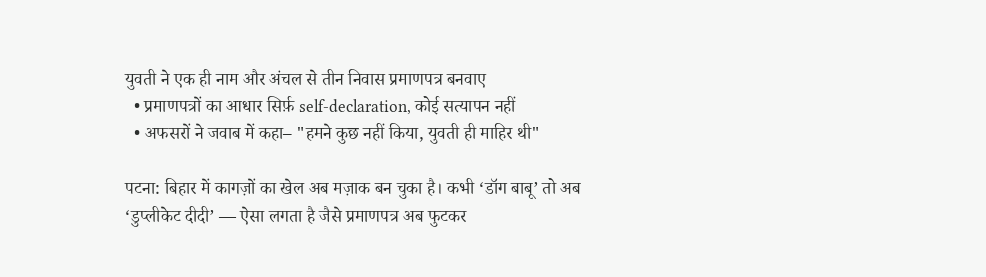युवती ने एक ही नाम और अंचल से तीन निवास प्रमाणपत्र बनवाए
  • प्रमाणपत्रों का आधार सिर्फ़ self-declaration, कोई सत्यापन नहीं
  • अफसरों ने जवाब में कहा– "हमने कुछ नहीं किया, युवती ही माहिर थी"

पटना: बिहार में कागज़ों का खेल अब मज़ाक बन चुका है। कभी ‘डॉग बाबू’ तो अब ‘डुप्लीकेट दीदी’ — ऐसा लगता है जैसे प्रमाणपत्र अब फुटकर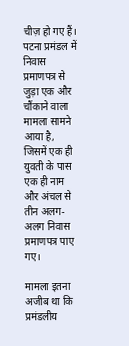चीज़ हो गए हैं। पटना प्रमंडल में निवास प्रमाणपत्र से जुड़ा एक और चौंकाने वाला मामला सामने आया है, जिसमें एक ही युवती के पास एक ही नाम और अंचल से तीन अलग-अलग निवास प्रमाणपत्र पाए गए।

मामला इतना अजीब था कि प्रमंडलीय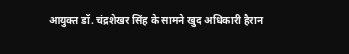आयुक्त डॉ. चंद्रशेखर सिंह के सामने खुद अधिकारी हैरान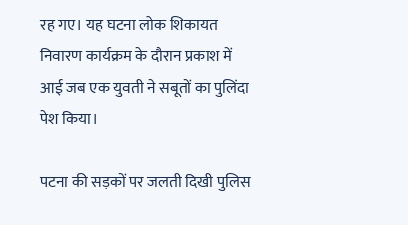रह गए। यह घटना लोक शिकायत निवारण कार्यक्रम के दौरान प्रकाश में आई जब एक युवती ने सबूतों का पुलिंदा पेश किया।

पटना की सड़कों पर जलती दिखी पुलिस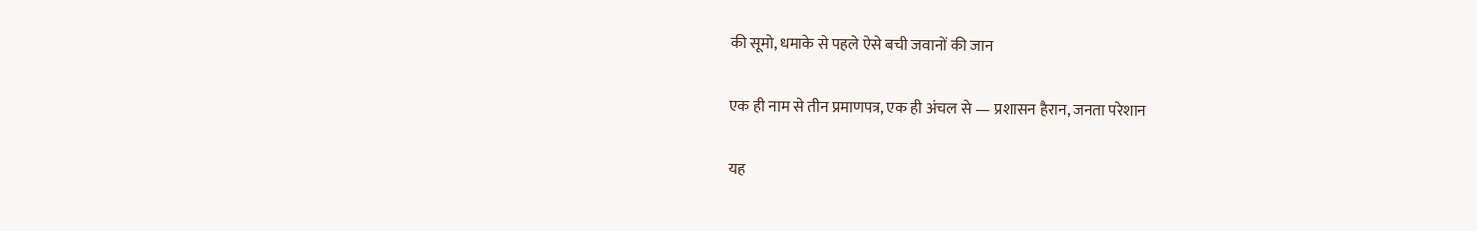की सूमो, धमाके से पहले ऐसे बची जवानों की जान

एक ही नाम से तीन प्रमाणपत्र, एक ही अंचल से — प्रशासन हैरान, जनता परेशान

यह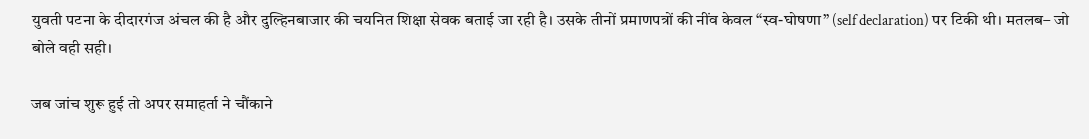युवती पटना के दीदारगंज अंचल की है और दुल्हिनबाजार की चयनित शिक्षा सेवक बताई जा रही है। उसके तीनों प्रमाणपत्रों की नींव केवल “स्व-घोषणा” (self declaration) पर टिकी थी। मतलब– जो बोले वही सही।

जब जांच शुरू हुई तो अपर समाहर्ता ने चौंकाने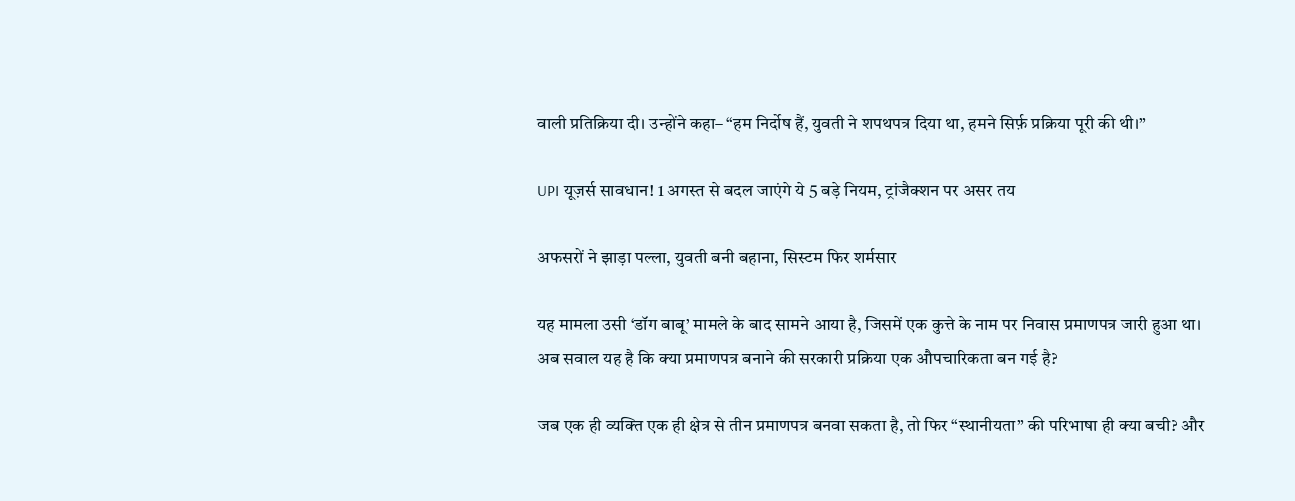वाली प्रतिक्रिया दी। उन्होंने कहा– “हम निर्दोष हैं, युवती ने शपथपत्र दिया था, हमने सिर्फ़ प्रक्रिया पूरी की थी।”

UPI यूज़र्स सावधान! 1 अगस्त से बदल जाएंगे ये 5 बड़े नियम, ट्रांजैक्शन पर असर तय

अफसरों ने झाड़ा पल्ला, युवती बनी बहाना, सिस्टम फिर शर्मसार

यह मामला उसी ‘डॉग बाबू’ मामले के बाद सामने आया है, जिसमें एक कुत्ते के नाम पर निवास प्रमाणपत्र जारी हुआ था। अब सवाल यह है कि क्या प्रमाणपत्र बनाने की सरकारी प्रक्रिया एक औपचारिकता बन गई है?

जब एक ही व्यक्ति एक ही क्षेत्र से तीन प्रमाणपत्र बनवा सकता है, तो फिर “स्थानीयता” की परिभाषा ही क्या बची? और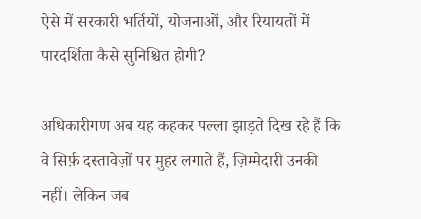ऐसे में सरकारी भर्तियों, योजनाओं, और रियायतों में पारदर्शिता कैसे सुनिश्चित होगी?

अधिकारीगण अब यह कहकर पल्ला झाड़ते दिख रहे हैं कि वे सिर्फ़ दस्तावेज़ों पर मुहर लगाते हैं, ज़िम्मेदारी उनकी नहीं। लेकिन जब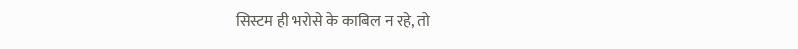सिस्टम ही भरोसे के काबिल न रहे, तो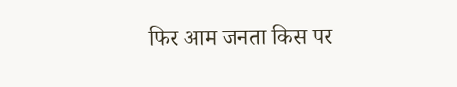फिर आम जनता किस पर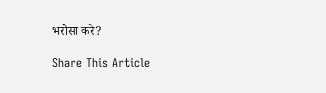भरोसा करे?

Share This Article